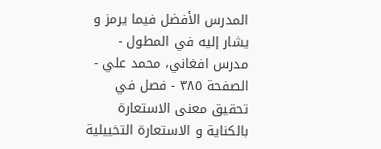المدرس الأفضل فيما يرمز و يشار إليه في المطول - مدرس افغاني، محمد علي - الصفحة ٣٨٥ - فصل في تحقيق معنى الاستعارة بالكناية و الاستعارة التخييلية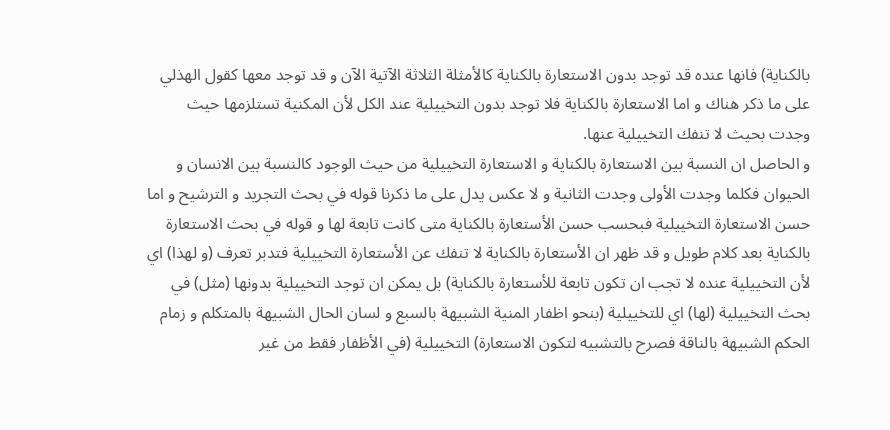بالكناية) فانها عنده قد توجد بدون الاستعارة بالكناية كالأمثلة الثلاثة الآتية الآن و قد توجد معها كقول الهذلي على ما ذكر هناك و اما الاستعارة بالكناية فلا توجد بدون التخييلية عند الكل لأن المكنية تستلزمها حيث وجدت بحيث لا تنفك التخييلية عنها.
و الحاصل ان النسبة بين الاستعارة بالكناية و الاستعارة التخييلية من حيث الوجود كالنسبة بين الانسان و الحيوان فكلما وجدت الأولى وجدت الثانية و لا عكس يدل على ما ذكرنا قوله في بحث التجريد و الترشيح و اما حسن الاستعارة التخييلية فبحسب حسن الأستعارة بالكناية متى كانت تابعة لها و قوله في بحث الاستعارة بالكناية بعد كلام طويل و قد ظهر ان الأستعارة بالكناية لا تنفك عن الأستعارة التخييلية فتدبر تعرف (و لهذا) اي لأن التخييلية عنده لا تجب ان تكون تابعة للأستعارة بالكناية) بل يمكن ان توجد التخييلية بدونها (مثل) في بحث التخييلية (لها) اي للتخييلية (بنحو اظفار المنية الشبيهة بالسبع و لسان الحال الشبيهة بالمتكلم و زمام الحكم الشبيهة بالناقة فصرح بالتشبيه لتكون الاستعارة) التخييلية (في الأظفار فقط من غير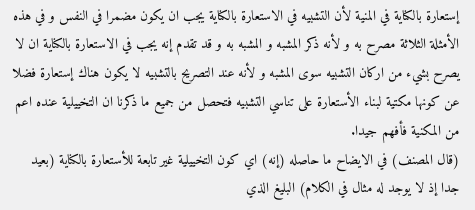إستعارة بالكناية في المنية لأن التشبيه في الاستعارة بالكناية يجب ان يكون مضمرا في النفس و في هذه الأمثلة الثلاثة مصرح به و لأنه ذكر المشبه و المشبه به و قد تقدم إنه يجب في الاستعارة بالكناية ان لا يصرح بشيء من اركان التشبيه سوى المشبه و لأنه عند التصريح بالتشبيه لا يكون هناك إستعارة فضلا عن كونها مكتية لبناء الأستعارة على تناسي التشبيه فتحصل من جميع ما ذكرنا ان التخييلية عنده اعم من المكنية فأفهم جيدا.
(قال المصنف) في الايضاح ما حاصله (إنه) اي كون التخييلية غير تابعة للأستعارة بالكناية (بعيد جدا إذ لا يوجد له مثال في الكلام) البليغ الذي